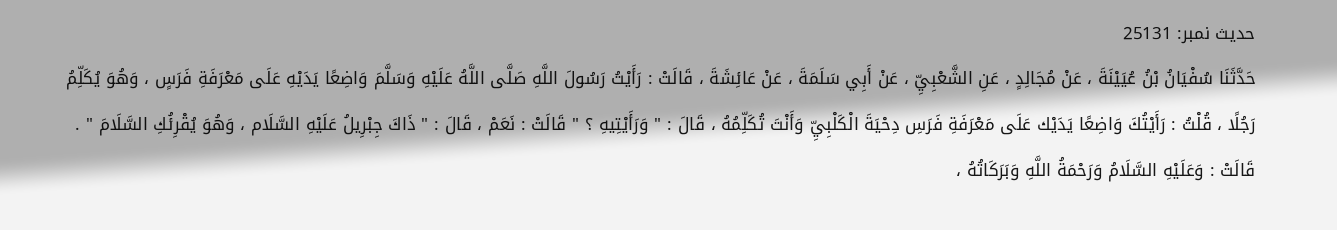حدیث نمبر: 25131
حَدَّثَنَا سُفْيَانُ بْنُ عُيَيْنَةَ ، عَنْ مُجَالِدٍ ، عَنِ الشَّعْبِيِّ ، عَنْ أَبِي سَلَمَةَ ، عَنْ عَائِشَةَ ، قَالَتْ : رَأَيْتُ رَسُولَ اللَّهِ صَلَّى اللَّهُ عَلَيْهِ وَسَلَّمَ وَاضِعًا يَدَيْهِ عَلَى مَعْرَفَةِ فَرَسٍ ، وَهُوَ يُكَلِّمُ رَجُلًا ، قُلْتُ : رَأَيْتُكَ وَاضِعًا يَدَيْك عَلَى مَعْرَفَةِ فَرَسِ دِحْيَةَ الْكَلْبِيِّ وَأَنْتَ تُكَلِّمُهُ ، قَالَ : " وَرَأَيْتِيهِ ؟ " قَالَتْ : نَعَمْ ، قَالَ : " ذَاكَ جِبْرِيلُ عَلَيْهِ السَّلَام ، وَهُوَ يُقْرِئُكِ السَّلَامَ " . قَالَتْ : وَعَلَيْهِ السَّلَامُ وَرَحْمَةُ اللَّهِ وَبَرَكَاتُهُ ،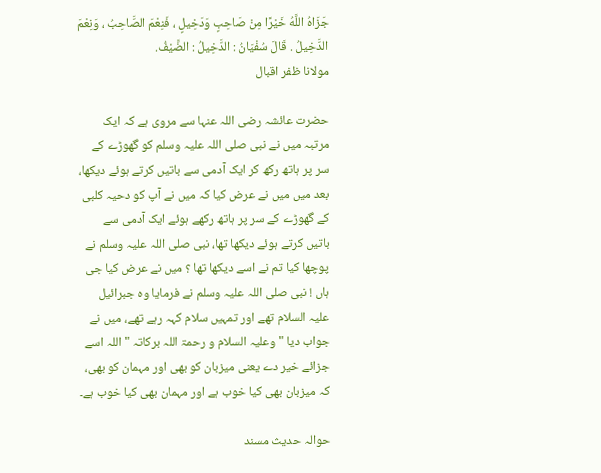جَزَاهُ اللَّهُ خَيْرًا مِنْ صَاحِبٍ وَدَخِيلٍ ، فَنِعْمَ الصَّاحِبُ ، وَنِعْمَ الدَّخِيلُ . قَالَ سُفْيَانُ : الدَّخِيلُ : الضَّيْفُ.
مولانا ظفر اقبال

حضرت عائشہ رضی اللہ عنہا سے مروی ہے کہ ایک مرتبہ میں نے نبی صلی اللہ علیہ وسلم کو گھوڑے کے سر پر ہاتھ رکھ کر ایک آدمی سے باتیں کرتے ہوئے دیکھا، بعد میں میں نے عرض کیا کہ میں نے آپ کو دحیہ کلبی کے گھوڑے کے سر پر ہاتھ رکھے ہوئے ایک آدمی سے باتیں کرتے ہوئے دیکھا تھا، نبی صلی اللہ علیہ وسلم نے پوچھا کیا تم نے اسے دیکھا تھا ؟ میں نے عرض کیا جی ہاں ! نبی صلی اللہ علیہ وسلم نے فرمایا وہ جبرائیل علیہ السلام تھے اور تمہیں سلام کہہ رہے تھے، میں نے جواب دیا " وعلیہ السلام و رحمۃ اللہ برکاتہ " اللہ اسے جزائے خیر دے یعنی میزبان کو بھی اور مہمان کو بھی، کہ میزبان بھی کیا خوب ہے اور مہمان بھی کیا خوب ہے۔

حوالہ حدیث مسند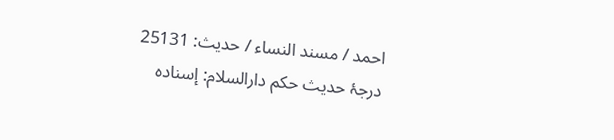احمد / مسند النساء / حدیث: 25131
درجۂ حدیث حکم دارالسلام: إسناده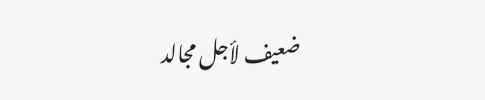ضعيف لأجل مجالد